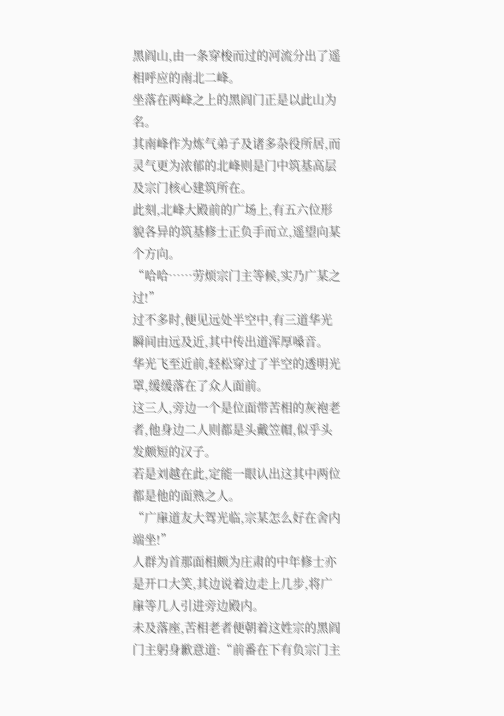黑阎山,由一条穿梭而过的河流分出了遥相呼应的南北二峰。
坐落在两峰之上的黑阎门正是以此山为名。
其南峰作为炼气弟子及诸多杂役所居,而灵气更为浓郁的北峰则是门中筑基高层及宗门核心建筑所在。
此刻,北峰大殿前的广场上,有五六位形貌各异的筑基修士正负手而立,遥望向某个方向。
“哈哈……劳烦宗门主等候,实乃广某之过!”
过不多时,便见远处半空中,有三道华光瞬间由远及近,其中传出道浑厚嗓音。
华光飞至近前,轻松穿过了半空的透明光罩,缓缓落在了众人面前。
这三人,旁边一个是位面带苦相的灰袍老者,他身边二人则都是头戴笠帽,似乎头发颇短的汉子。
若是刘越在此,定能一眼认出这其中两位都是他的面熟之人。
“广肁道友大驾光临,宗某怎么好在舍内端坐!”
人群为首那面相颇为庄肃的中年修士亦是开口大笑,其边说着边走上几步,将广肁等几人引进旁边殿内。
未及落座,苦相老者便朝着这姓宗的黑阎门主躬身歉意道:“前番在下有负宗门主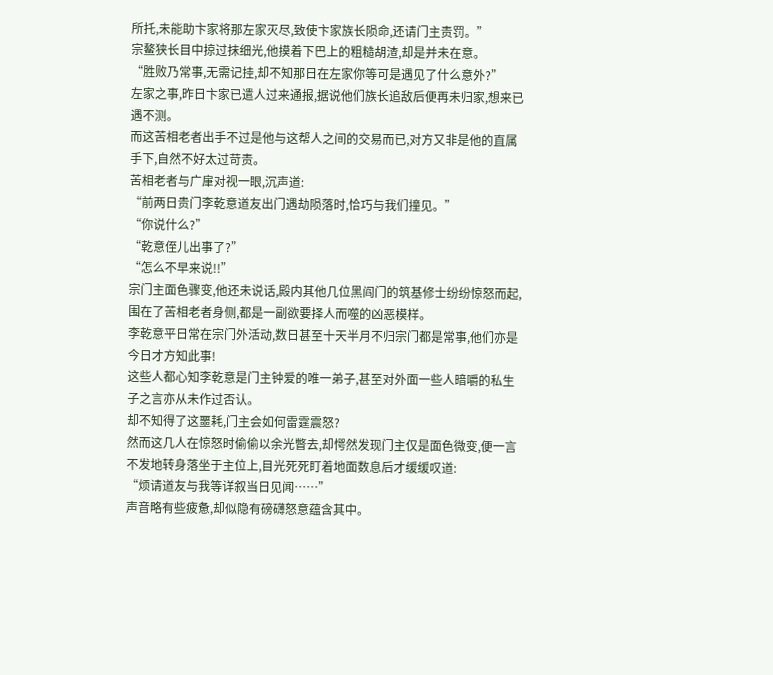所托,未能助卞家将那左家灭尽,致使卞家族长陨命,还请门主责罚。”
宗鳌狭长目中掠过抹细光,他摸着下巴上的粗糙胡渣,却是并未在意。
“胜败乃常事,无需记挂,却不知那日在左家你等可是遇见了什么意外?”
左家之事,昨日卞家已遣人过来通报,据说他们族长追敌后便再未归家,想来已遇不测。
而这苦相老者出手不过是他与这帮人之间的交易而已,对方又非是他的直属手下,自然不好太过苛责。
苦相老者与广肁对视一眼,沉声道:
“前两日贵门李乾意道友出门遇劫陨落时,恰巧与我们撞见。”
“你说什么?”
“乾意侄儿出事了?”
“怎么不早来说!!”
宗门主面色骤变,他还未说话,殿内其他几位黑阎门的筑基修士纷纷惊怒而起,围在了苦相老者身侧,都是一副欲要择人而噬的凶恶模样。
李乾意平日常在宗门外活动,数日甚至十天半月不归宗门都是常事,他们亦是今日才方知此事!
这些人都心知李乾意是门主钟爱的唯一弟子,甚至对外面一些人暗嚼的私生子之言亦从未作过否认。
却不知得了这噩耗,门主会如何雷霆震怒?
然而这几人在惊怒时偷偷以余光瞥去,却愕然发现门主仅是面色微变,便一言不发地转身落坐于主位上,目光死死盯着地面数息后才缓缓叹道:
“烦请道友与我等详叙当日见闻……”
声音略有些疲惫,却似隐有磅礴怒意蕴含其中。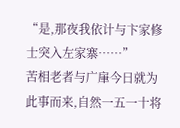“是,那夜我依计与卞家修士突入左家寨……”
苦相老者与广肁今日就为此事而来,自然一五一十将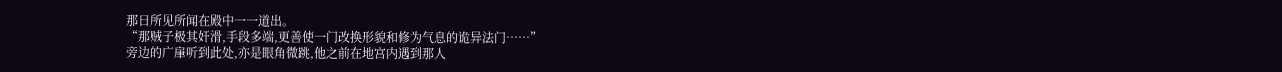那日所见所闻在殿中一一道出。
“那贼子极其奸滑,手段多端,更善使一门改换形貌和修为气息的诡异法门……”
旁边的广肁听到此处,亦是眼角微跳,他之前在地宫内遇到那人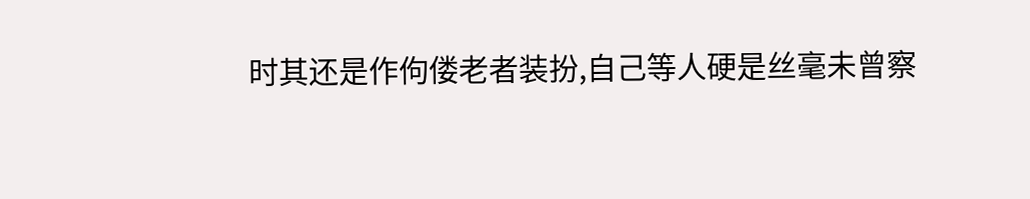时其还是作佝偻老者装扮,自己等人硬是丝毫未曾察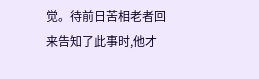觉。待前日苦相老者回来告知了此事时,他才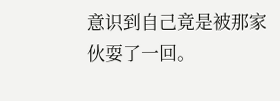意识到自己竟是被那家伙耍了一回。